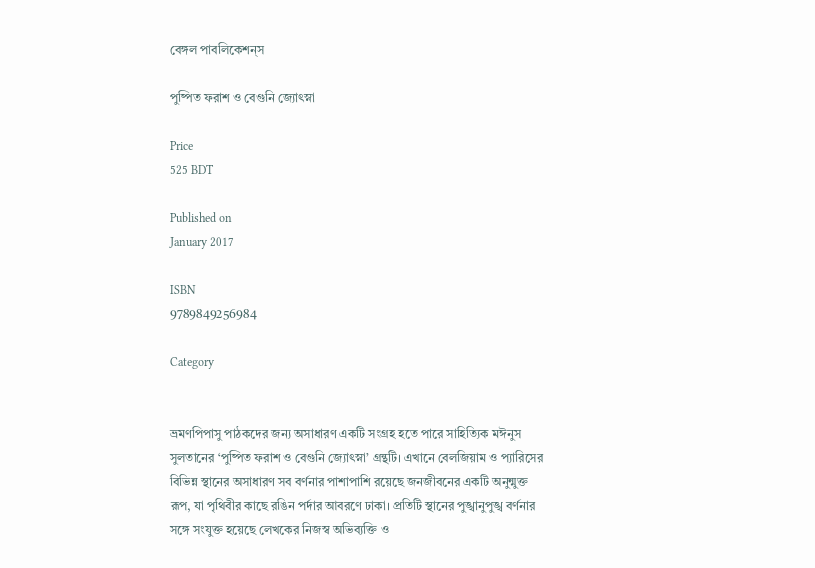বেঙ্গল পাবলিকেশন্‌‌স

পুষ্পিত ফরাশ ও বেগুনি জ্যোৎস্না

Price
525 BDT

Published on
January 2017

ISBN
9789849256984

Category


ভ্রমণপিপাসু পাঠকদের জন্য অসাধারণ একটি সংগ্রহ হতে পারে সাহিত্যিক মঈনুস সুলতানের ‘পুষ্পিত ফরাশ ও বেগুনি জ্যোৎস্না’ গ্রন্থটি। এখানে বেলজিয়াম ও প্যারিসের বিভিন্ন স্থানের অসাধারণ সব বর্ণনার পাশাপাশি রয়েছে জনজীবনের একটি অনুন্মুক্ত রূপ, যা পৃথিবীর কাছে রঙিন পর্দার আবরণে ঢাকা। প্রতিটি স্থানের পুঙ্খানুপুঙ্খ বর্ণনার সঙ্গে সংযুক্ত হয়েছে লেখকের নিজস্ব অভিব্যক্তি ও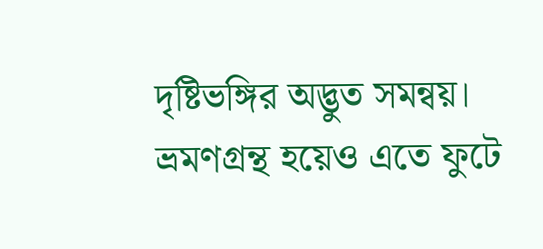দৃষ্টিভঙ্গির অদ্ভুত সমন্বয়। ভ্রমণগ্রন্থ হয়েও এতে ফুটে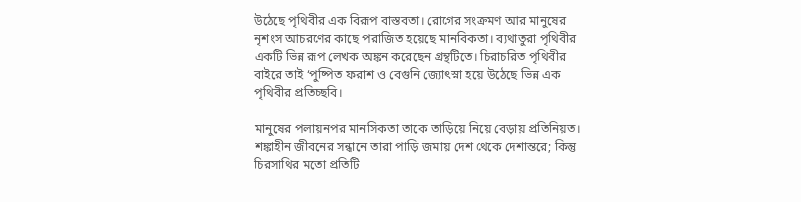উঠেছে পৃথিবীর এক বিরূপ বাস্তবতা। রোগের সংক্রমণ আর মানুষের নৃশংস আচরণের কাছে পরাজিত হয়েছে মানবিকতা। ব্যথাতুরা পৃথিবীর একটি ভিন্ন রূপ লেখক অঙ্কন করেছেন গ্রন্থটিতে। চিরাচরিত পৃথিবীর বাইরে তাই ‘পুষ্পিত ফরাশ ও বেগুনি জ্যোৎস্না হয়ে উঠেছে ভিন্ন এক পৃথিবীর প্রতিচ্ছবি।

মানুষের পলায়নপর মানসিকতা তাকে তাড়িয়ে নিয়ে বেড়ায় প্রতিনিয়ত। শঙ্কাহীন জীবনের সন্ধানে তারা পাড়ি জমায় দেশ থেকে দেশান্তরে; কিন্তু চিরসাথির মতো প্রতিটি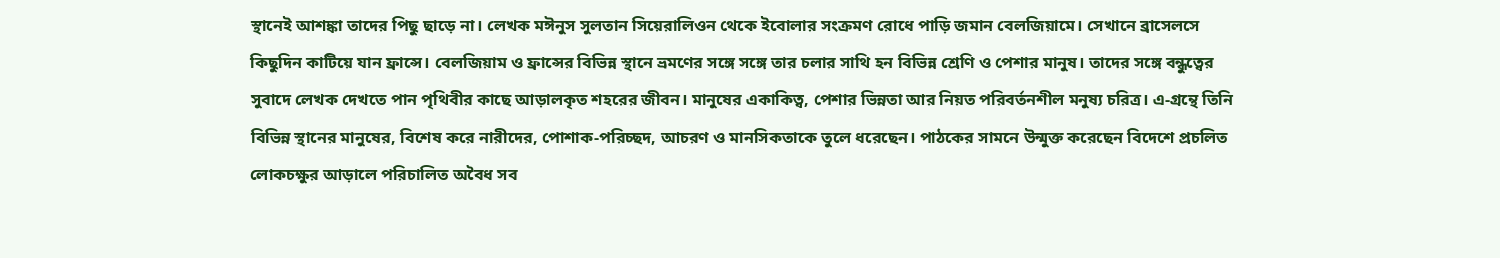স্থানেই আশঙ্কা তাদের পিছু ছাড়ে না। লেখক মঈনুস সুলতান সিয়েরালিওন থেকে ইবোলার সংক্রমণ রোধে পাড়ি জমান বেলজিয়ামে। সেখানে ব্রাসেলসে কিছুদিন কাটিয়ে যান ফ্রান্সে। বেলজিয়াম ও ফ্রান্সের বিভিন্ন স্থানে ভ্রমণের সঙ্গে সঙ্গে তার চলার সাথি হন বিভিন্ন শ্রেণি ও পেশার মানুষ। তাদের সঙ্গে বন্ধুত্বের সুবাদে লেখক দেখতে পান পৃথিবীর কাছে আড়ালকৃত শহরের জীবন। মানুষের একাকিত্ব, পেশার ভিন্নতা আর নিয়ত পরিবর্তনশীল মনুষ্য চরিত্র। এ-গ্রন্থে তিনি বিভিন্ন স্থানের মানুষের, বিশেষ করে নারীদের, পোশাক-পরিচ্ছদ, আচরণ ও মানসিকতাকে তুলে ধরেছেন। পাঠকের সামনে উন্মুক্ত করেছেন বিদেশে প্রচলিত লোকচক্ষুর আড়ালে পরিচালিত অবৈধ সব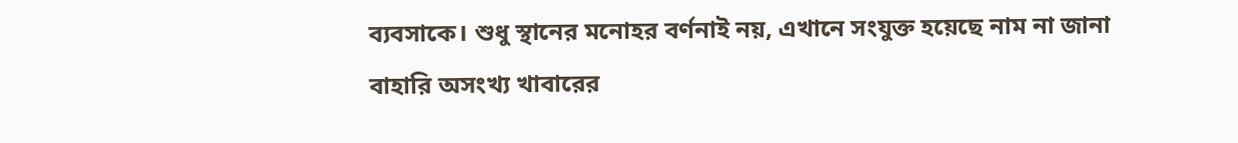ব্যবসাকে। শুধু স্থানের মনোহর বর্ণনাই নয়, এখানে সংযুক্ত হয়েছে নাম না জানা বাহারি অসংখ্য খাবারের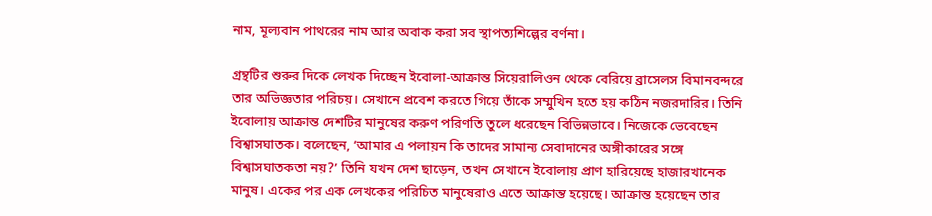নাম, মূল্যবান পাথরের নাম আর অবাক করা সব স্থাপত্যশিল্পের বর্ণনা।

গ্রন্থটির শুরুর দিকে লেখক দিচ্ছেন ইবোলা-আক্রান্ত সিয়েরালিওন থেকে বেরিয়ে ব্রাসেলস বিমানবন্দরে তার অভিজ্ঞতার পরিচয়। সেখানে প্রবেশ করতে গিয়ে তাঁকে সম্মুখিন হতে হয় কঠিন নজরদারির। তিনি ইবোলায় আক্রান্ত দেশটির মানুষের করুণ পরিণতি তুলে ধরেছেন বিভিন্নভাবে। নিজেকে ভেবেছেন বিশ্বাসঘাতক। বলেছেন, ‘আমার এ পলায়ন কি তাদের সামান্য সেবাদানের অঙ্গীকারের সঙ্গে বিশ্বাসঘাতকতা নয়?’ তিনি যখন দেশ ছাড়েন, তখন সেখানে ইবোলায় প্রাণ হারিয়েছে হাজারখানেক মানুষ। একের পর এক লেখকের পরিচিত মানুষেরাও এতে আক্রান্ত হয়েছে। আক্রান্ত হয়েছেন তার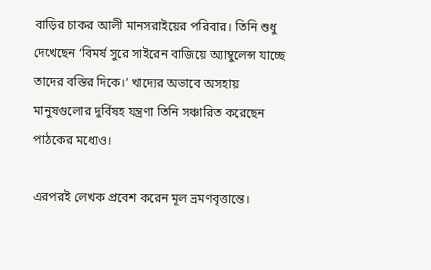বাড়ির চাকর আলী মানসরাইয়ের পরিবার। তিনি শুধু দেখেছেন ‘বিমর্ষ সুরে সাইরেন বাজিয়ে অ্যাম্বুলেন্স যাচ্ছে তাদের বস্তির দিকে।’ খাদ্যের অভাবে অসহায় মানুষগুলোর দুর্বিষহ যন্ত্রণা তিনি সঞ্চারিত করেছেন পাঠকের মধ্যেও।

এরপরই লেখক প্রবেশ করেন মূল ভ্রমণবৃত্তান্তে।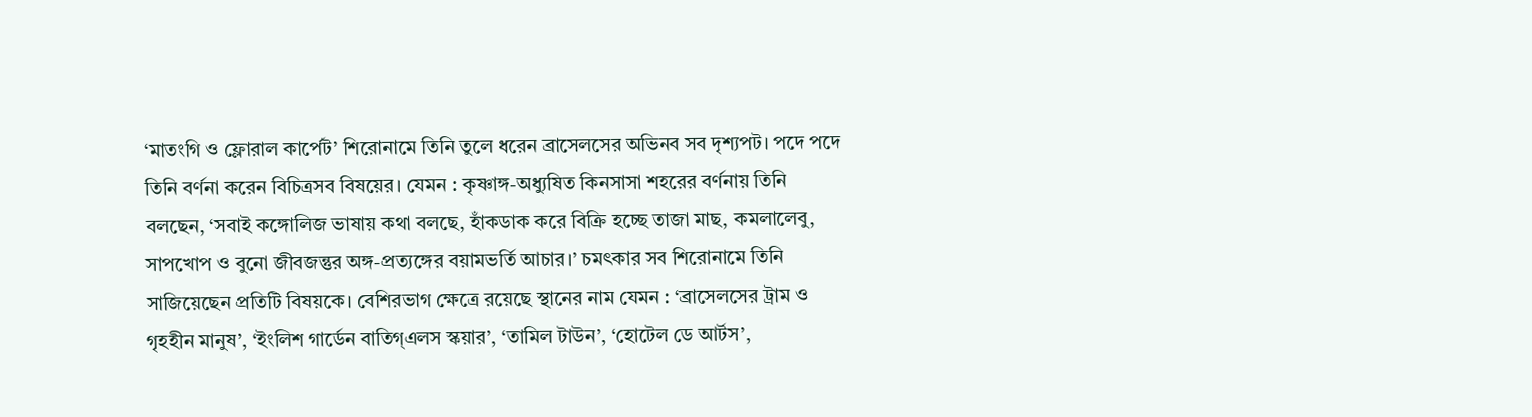‘মাতংগি ও ফ্লোরাল কার্পেট’ শিরোনামে তিনি তুলে ধরেন ব্রাসেলসের অভিনব সব দৃশ্যপট। পদে পদে তিনি বর্ণনা করেন বিচিত্রসব বিষয়ের। যেমন : কৃষ্ণাঙ্গ-অধ্যুষিত কিনসাসা শহরের বর্ণনায় তিনি বলছেন, ‘সবাই কঙ্গোলিজ ভাষায় কথা বলছে, হাঁকডাক করে বিক্রি হচ্ছে তাজা মাছ, কমলালেবু, সাপখোপ ও বুনো জীবজন্তুর অঙ্গ-প্রত্যঙ্গের বয়ামভর্তি আচার।’ চমৎকার সব শিরোনামে তিনি সাজিয়েছেন প্রতিটি বিষয়কে। বেশিরভাগ ক্ষেত্রে রয়েছে স্থানের নাম যেমন : ‘ব্রাসেলসের ট্রাম ও গৃহহীন মানুষ’, ‘ইংলিশ গার্ডেন বাতিগ্এলস স্কয়ার’, ‘তামিল টাউন’, ‘হোটেল ডে আর্টস’,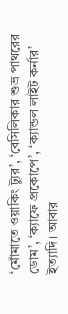‘মোঁমাতে ওয়াকিং ট্যুর’, ‘বেসিলিকার শুভ্র পাথরের ডোম’, ‘ক্যাফে প্রকোপে’, ‘ক্যান্ডল লাইট কর্নার’ ইত্যাদি। আবার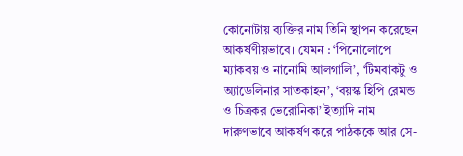কোনোটায় ব্যক্তির নাম তিনি স্থাপন করেছেন আকর্ষণীয়ভাবে। যেমন : ‘পিনোলোপে ম্যাকবয় ও নানোমি আলগালি’, ‘টিমবাকটু ও অ্যাডেলিনার সাতকাহন’, ‘বয়স্ক হিপি রেমন্ড ও চিত্রকর ভেরোনিকা’ ইত্যাদি নাম দারুণভাবে আকর্ষণ করে পাঠককে আর সে-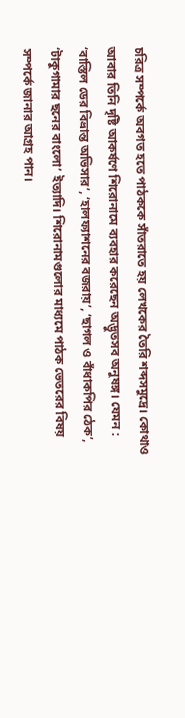চরিত্র সম্পর্কে অবগত হতে পাঠককে সাঁতরাতে হয় লেখকের তৈরি শব্দসমুদ্রে। কোথাও আবার তিনি দৃষ্টি আকর্ষণে শিরোনামে ব্যবহার করেছেন অদ্ভুতসব অনুষঙ্গ। যেমন : ‘বাস্তিল ডের বিভ্রান্ত অভিসার’, ‘হালফ্যাশনের বজরায়’, ‘ছাগল ও বাঁধাকপির ঠেক’, ‘টাকুগামার ছনের বাংলো’ ইত্যাদি। শিরোনামগুলোর মাধ্যমে পাঠক ভেতরের বিষয় সম্পর্কে জানার আগ্রহ পান।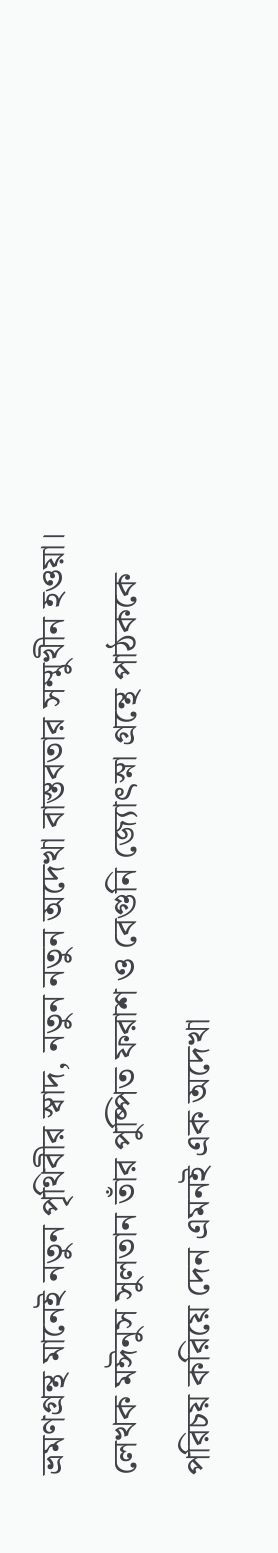ভ্রমণগ্রন্থ মানেই নতুন পৃথিবীর স্বাদ, নতুন নতুন অদেখা বাস্তবতার সম্মুখীন হওয়া। লেখক মঈনুস সুলতান তাঁর পুষ্পিত ফরাশ ও বেগুনি জ্যোৎস্না গ্রন্থে পাঠককে পরিচয় করিয়ে দেন এমনই এক অদেখা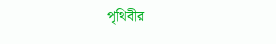পৃথিবীর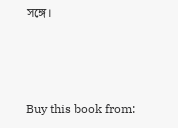সঙ্গে।



Buy this book from: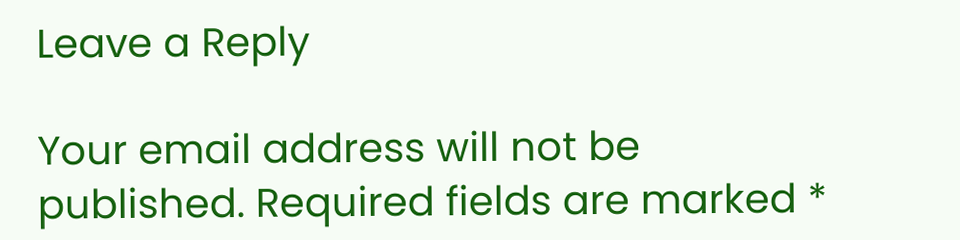Leave a Reply

Your email address will not be published. Required fields are marked *